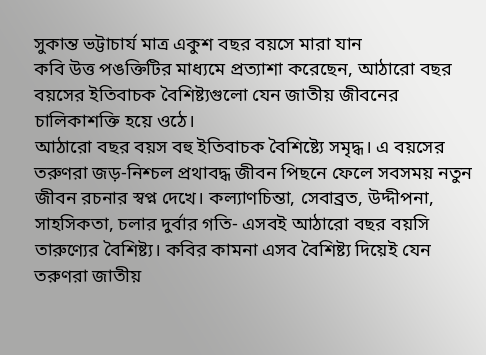সুকান্ত ভট্টাচার্য মাত্র একুশ বছর বয়সে মারা যান
কবি উত্ত পঙক্তিটির মাধ্যমে প্রত্যাশা করেছেন, আঠারো বছর বয়সের ইতিবাচক বৈশিষ্ট্যগুলো যেন জাতীয় জীবনের চালিকাশক্তি হয়ে ওঠে।
আঠারো বছর বয়স বহু ইতিবাচক বৈশিষ্ট্যে সমৃদ্ধ। এ বয়সের তরুণরা জড়-নিশ্চল প্রথাবদ্ধ জীবন পিছনে ফেলে সবসময় নতুন জীবন রচনার স্বপ্ন দেখে। কল্যাণচিন্তা, সেবাব্রত, উদ্দীপনা, সাহসিকতা, চলার দুর্বার গতি- এসবই আঠারো বছর বয়সি তারুণ্যের বৈশিষ্ট্য। কবির কামনা এসব বৈশিষ্ট্য দিয়েই যেন তরুণরা জাতীয়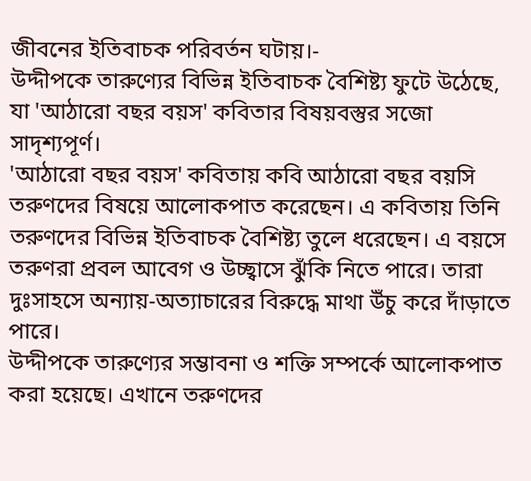জীবনের ইতিবাচক পরিবর্তন ঘটায়।-
উদ্দীপকে তারুণ্যের বিভিন্ন ইতিবাচক বৈশিষ্ট্য ফুটে উঠেছে, যা 'আঠারো বছর বয়স' কবিতার বিষয়বস্তুর সজো সাদৃশ্যপূর্ণ।
'আঠারো বছর বয়স' কবিতায় কবি আঠারো বছর বয়সি তরুণদের বিষয়ে আলোকপাত করেছেন। এ কবিতায় তিনি তরুণদের বিভিন্ন ইতিবাচক বৈশিষ্ট্য তুলে ধরেছেন। এ বয়সে তরুণরা প্রবল আবেগ ও উচ্ছ্বাসে ঝুঁকি নিতে পারে। তারা দুঃসাহসে অন্যায়-অত্যাচারের বিরুদ্ধে মাথা উঁচু করে দাঁড়াতে পারে।
উদ্দীপকে তারুণ্যের সম্ভাবনা ও শক্তি সম্পর্কে আলোকপাত করা হয়েছে। এখানে তরুণদের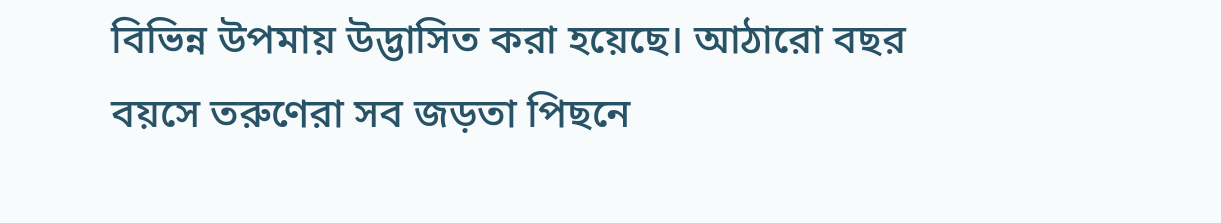বিভিন্ন উপমায় উদ্ভাসিত করা হয়েছে। আঠারো বছর বয়সে তরুণেরা সব জড়তা পিছনে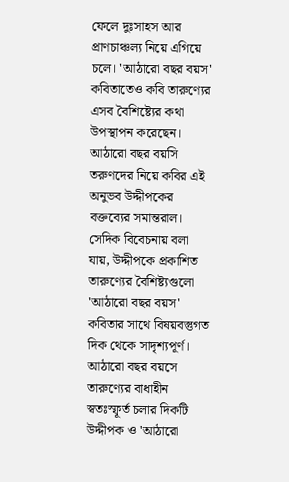ফেলে দুঃসাহস আর প্রাণচাঞ্চল্য নিয়ে এগিয়ে চলে। 'আঠারো বছর বয়স' কবিতাতেও কবি তারুণ্যের এসব বৈশিষ্ট্যের কথা উপস্থাপন করেছেন। আঠারো বছর বয়সি তরুণদের নিয়ে কবির এই অনুভব উদ্দীপকের বক্তব্যের সমান্তরাল। সেদিক বিবেচনায় বলা যায়, উদ্দীপকে প্রকাশিত তারুণ্যের বৈশিষ্ট্যগুলো 'আঠারো বছর বয়স' কবিতার সাথে বিষয়বস্তুগত দিক থেকে সাদৃশ্যপূর্ণ।
আঠারো বছর বয়সে তারুণ্যের বাধাহীন স্বতঃস্ফূর্ত চলার দিকটি উদ্দীপক ও 'আঠারো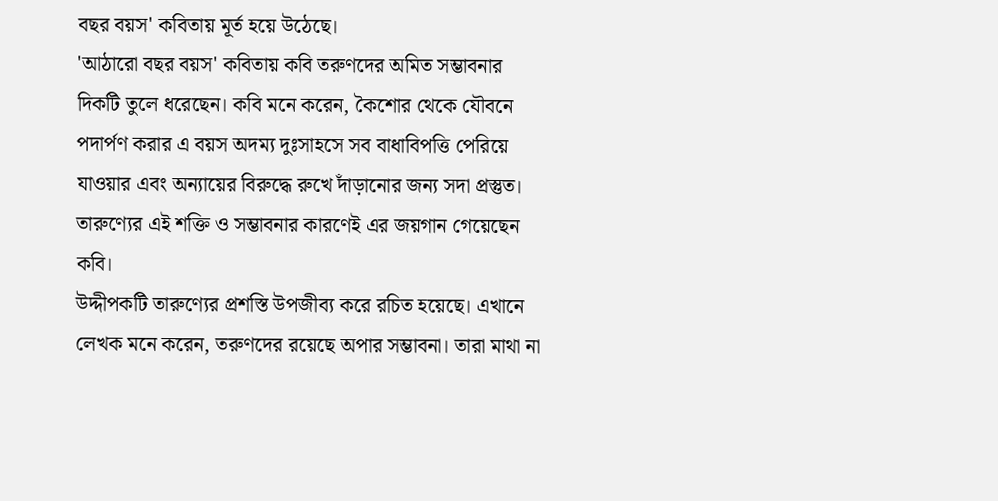বছর বয়স' কবিতায় মূর্ত হয়ে উঠেছে।
'আঠারো বছর বয়স' কবিতায় কবি তরুণদের অমিত সম্ভাবনার দিকটি তুলে ধরেছেন। কবি মনে করেন, কৈশোর থেকে যৌবনে পদার্পণ করার এ বয়স অদম্য দুঃসাহসে সব বাধাবিপত্তি পেরিয়ে যাওয়ার এবং অন্যায়ের বিরুদ্ধে রুখে দাঁড়ানোর জন্য সদা প্রস্তুত। তারুণ্যের এই শক্তি ও সম্ভাবনার কারণেই এর জয়গান গেয়েছেন কবি।
উদ্দীপকটি তারুণ্যের প্রশস্তি উপজীব্য করে রচিত হয়েছে। এখানে লেখক মনে করেন, তরুণদের রয়েছে অপার সম্ভাবনা। তারা মাথা না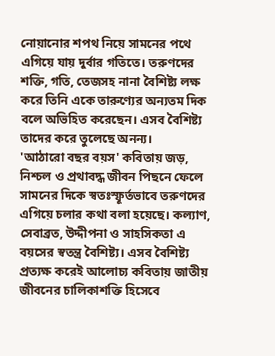নোয়ানোর শপথ নিয়ে সামনের পথে এগিয়ে যায় দুর্বার গতিতে। তরুণদের শক্তি, গতি, তেজসহ নানা বৈশিষ্ট্য লক্ষ করে তিনি একে তারুণ্যের অন্যতম দিক বলে অভিহিত করেছেন। এসব বৈশিষ্ট্য তাদের করে তুলেছে অনন্য।
'আঠারো বছর বয়স' কবিতায় জড়, নিশ্চল ও প্রথাবদ্ধ জীবন পিছনে ফেলে সামনের দিকে স্বতঃস্ফূর্তভাবে তরুণদের এগিয়ে চলার কথা বলা হয়েছে। কল্যাণ, সেবাব্রত, উদ্দীপনা ও সাহসিকতা এ বয়সের স্বতন্ত্র বৈশিষ্ট্য। এসব বৈশিষ্ট্য প্রত্যক্ষ করেই আলোচ্য কবিতায় জাতীয় জীবনের চালিকাশক্তি হিসেবে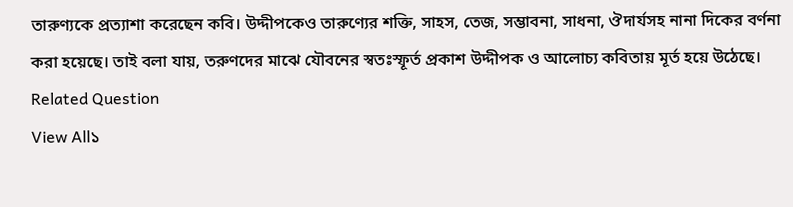তারুণ্যকে প্রত্যাশা করেছেন কবি। উদ্দীপকেও তারুণ্যের শক্তি, সাহস, তেজ, সম্ভাবনা, সাধনা, ঔদার্যসহ নানা দিকের বর্ণনা করা হয়েছে। তাই বলা যায়, তরুণদের মাঝে যৌবনের স্বতঃস্ফূর্ত প্রকাশ উদ্দীপক ও আলোচ্য কবিতায় মূর্ত হয়ে উঠেছে।
Related Question
View All১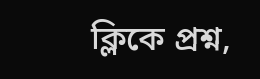ক্লিকে প্রশ্ন,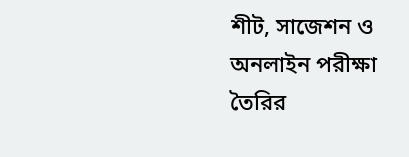শীট, সাজেশন ও
অনলাইন পরীক্ষা তৈরির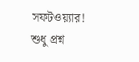সফটওয়্যার!
শুধু প্রশ্ন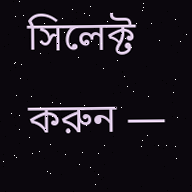সিলেক্ট করুন —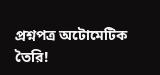প্রশ্নপত্র অটোমেটিক তৈরি!